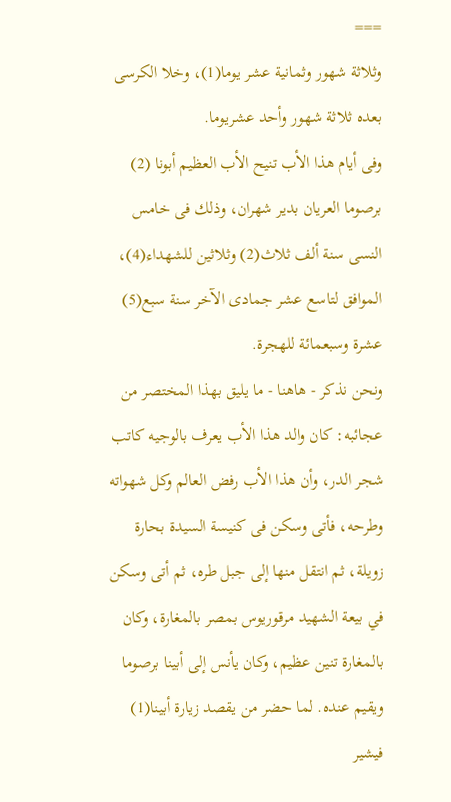===
وثلاثة شهور وثمانية عشر يوما(1)، وخلا الكرسى بعده ثلاثة شهور وأحد عشريوما.
وفى أيام هذا الأب تنيح الأب العظيم أبونا (2) برصوما العريان بدير شهران، وذلك فى خامس النسى سنة ألف ثلاث(2) وثلاثين للشهداء(4)، الموافق لتاسع عشر جمادى الآخر سنة سبع(5) عشرة وسبعمائة للهجرة.
ونحن نذكر - هاهنا - ما يليق بهذا المختصر من عجائبه: كان والد هذا الأب يعرف بالوجيه كاتب شجر الدر، وأن هذا الأب رفض العالم وكل شهواته وطرحه، فأتى وسكن فى كنيسة السيدة بحارة زويلة، ثم انتقل منها إلى جبل طره، ثم أتى وسكن في بيعة الشهيد مرقوريوس بمصر بالمغارة، وكان بالمغارة تنين عظيم، وكان يأنس إلى أبينا برصوما ويقيم عنده. لما حضر من يقصد زيارة أبينا(1) فيشير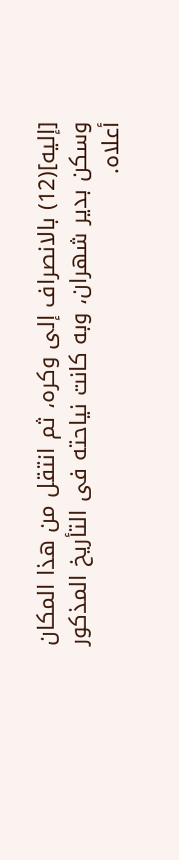[إليه](12) بالانصراف إلى وكره، ثم انتقل من هذا المكان وسكن بدير شهران، وبه كانت نياحته فى التأريخ المذكور أعلاه.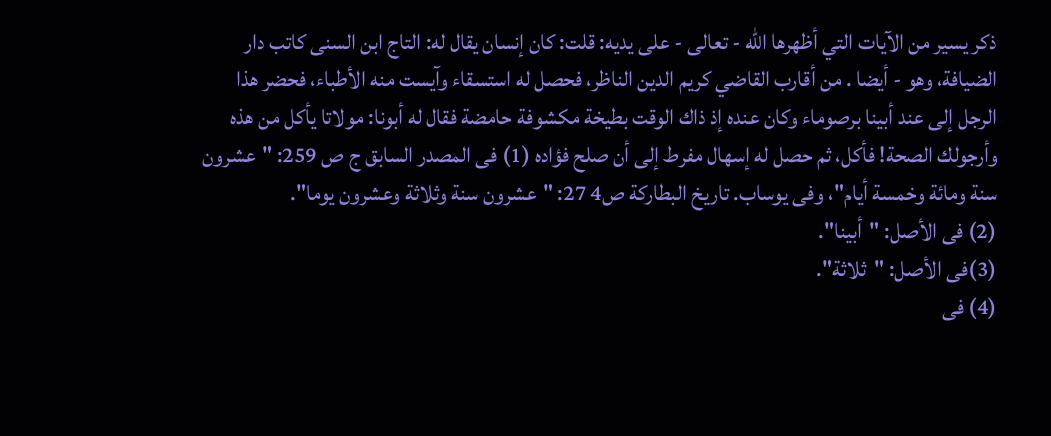ذكر يسير من الآيات التي أظهرها الله - تعالى - على يديه: قلت: كان إنسان يقال له: التاج ابن السنى كاتب دار الضيافة، وهو - أيضا . من أقارب القاضي كريم الدين الناظر، فحصل له استسقاء وآيست منه الأطباء، فحضر هذا الرجل إلى عند أبينا برصوماء وكان عنده إذ ذاك الوقت بطيخة مكشوفة حامضة فقال له أبونا: مولاتا يأكل من هذه وأرجولك الصحة! فأكل، ثم حصل له إسهال مفرط إلى أن صلح فؤاده (1) فى المصدر السابق ج ص 259: "عشرون سنة ومائة وخمسة أيام"، وفى يوساب. تاريخ البطاركة ص4 27: "عشرون سنة وثلاثة وعشرون يوما".
(2) فى الأصل: "أبينا".
(3)فى الأصل: "ثلاثة".
(4) فى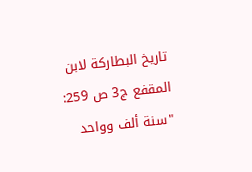تاريخ البطاركة لابن المقفع ج3 ص 259: "سنة ألف وواحد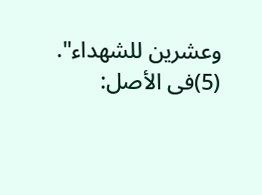وعشرين للشهداء".
(5)فى الأصل: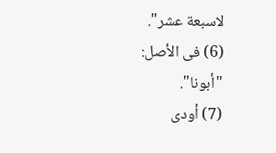لاسبعة عشر".
(6) فى الأصل: "أبونا".
(7) أودى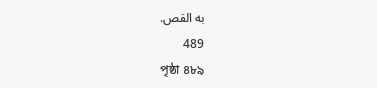به القص.
489
পৃষ্ঠা ৪৮৯